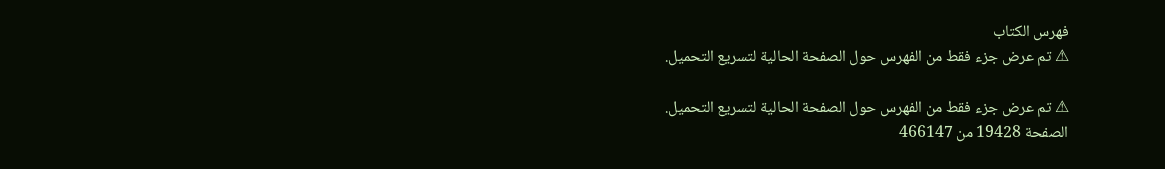فهرس الكتاب
⚠ تم عرض جزء فقط من الفهرس حول الصفحة الحالية لتسريع التحميل.

⚠ تم عرض جزء فقط من الفهرس حول الصفحة الحالية لتسريع التحميل.
الصفحة 19428 من 466147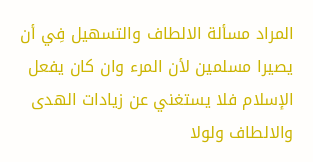المراد مسألة الالطاف والتسهيل فِي أن يصيرا مسلمين لأن المرء وان كان يفعل الإسلام فلا يستغني عن زيادات الهدى والالطاف ولولا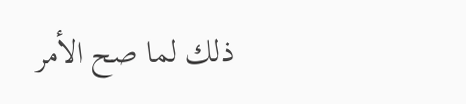ذلك لما صح الأمر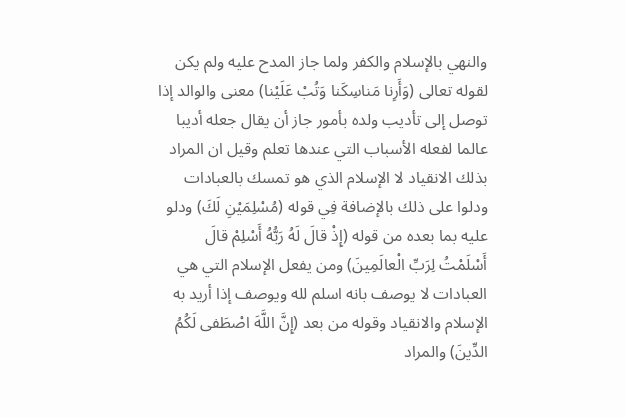والنهي بالإسلام والكفر ولما جاز المدح عليه ولم يكن لقوله تعالى (وَأَرِنا مَناسِكَنا وَتُبْ عَلَيْنا) معنى والوالد إذا توصل إلى تأديب ولده بأمور جاز أن يقال جعله أديبا عالما لفعله الأسباب التي عندها تعلم وقيل ان المراد بذلك الانقياد لا الإسلام الذي هو تمسك بالعبادات ودلوا على ذلك بالإضافة فِي قوله (مُسْلِمَيْنِ لَكَ) ودلو عليه بما بعده من قوله (إِذْ قالَ لَهُ رَبُّهُ أَسْلِمْ قالَ أَسْلَمْتُ لِرَبِّ الْعالَمِينَ) ومن يفعل الإسلام التي هي العبادات لا يوصف بانه اسلم لله ويوصف إذا أريد به الإسلام والانقياد وقوله من بعد (إِنَّ اللَّهَ اصْطَفى لَكُمُ الدِّينَ) والمراد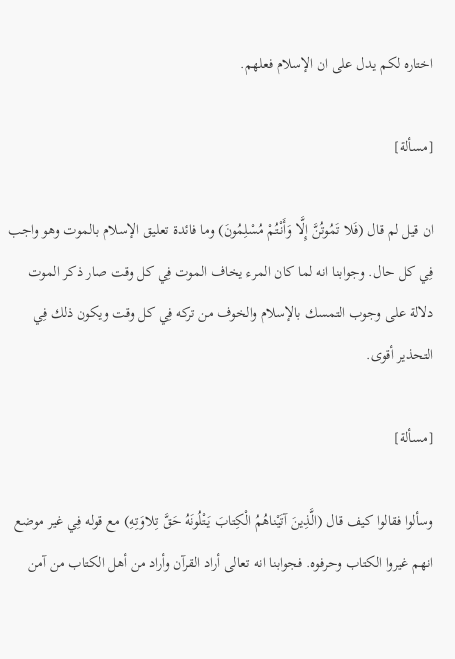اختاره لكم يدل على ان الإسلام فعلهم.

[مسألة]

ان قيل لم قال (فَلا تَمُوتُنَّ إِلَّا وَأَنْتُمْ مُسْلِمُونَ) وما فائدة تعليق الإسلام بالموت وهو واجب فِي كل حال. وجوابنا انه لما كان المرء يخاف الموت فِي كل وقت صار ذكر الموت دلالة على وجوب التمسك بالإسلام والخوف من تركه فِي كل وقت ويكون ذلك فِي التحذير أقوى.

[مسألة]

وسألوا فقالوا كيف قال (الَّذِينَ آتَيْناهُمُ الْكِتابَ يَتْلُونَهُ حَقَّ تِلاوَتِهِ) مع قوله فِي غير موضع انهم غيروا الكتاب وحرفوه. فجوابنا انه تعالى أراد القرآن وأراد من أهل الكتاب من آمن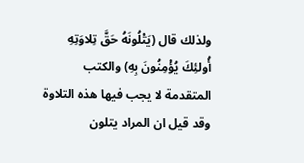ولذلك قال (يَتْلُونَهُ حَقَّ تِلاوَتِهِ أُولئِكَ يُؤْمِنُونَ بِهِ) والكتب المتقدمة لا يجب فيها هذه التلاوة وقد قيل ان المراد يتلون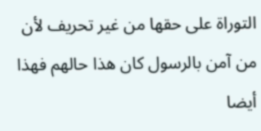التوراة على حقها من غير تحريف لأن من آمن بالرسول كان هذا حالهم فهذا أيضا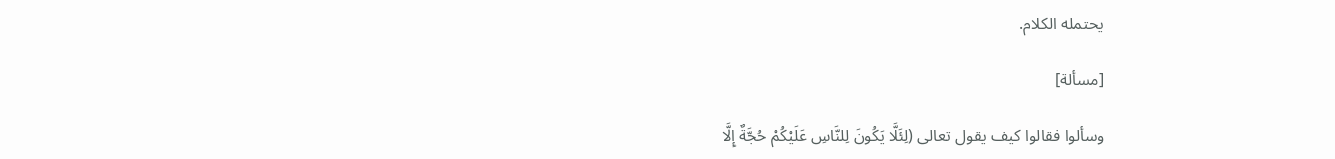يحتمله الكلام.

[مسألة]

وسألوا فقالوا كيف يقول تعالى (لِئَلَّا يَكُونَ لِلنَّاسِ عَلَيْكُمْ حُجَّةٌ إِلَّا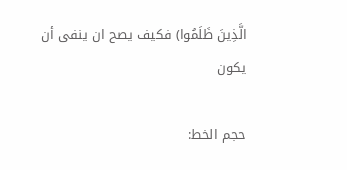الَّذِينَ ظَلَمُوا) فكيف يصح ان ينفى أن يكون

حجم الخط: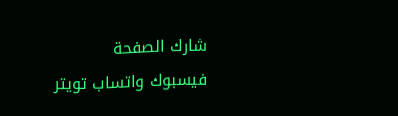شارك الصفحة
فيسبوك واتساب تويتر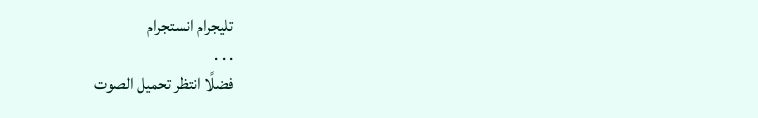تليجرام انستجرام
. . .
فضلًا انتظر تحميل الصوت